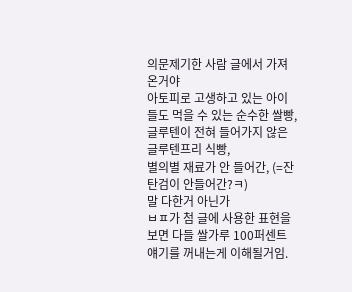의문제기한 사람 글에서 가져온거야
아토피로 고생하고 있는 아이들도 먹을 수 있는 순수한 쌀빵,
글루텐이 전혀 들어가지 않은 글루텐프리 식빵,
별의별 재료가 안 들어간, (=잔탄검이 안들어간?ㅋ)
말 다한거 아닌가
ㅂㅍ가 첨 글에 사용한 표현을 보면 다들 쌀가루 100퍼센트 얘기를 꺼내는게 이해될거임.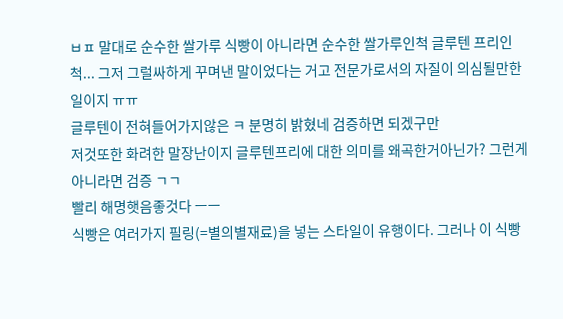ㅂㅍ 말대로 순수한 쌀가루 식빵이 아니라면 순수한 쌀가루인척 글루텐 프리인척... 그저 그럴싸하게 꾸며낸 말이었다는 거고 전문가로서의 자질이 의심될만한 일이지 ㅠㅠ
글루텐이 전혀들어가지않은 ㅋ 분명히 밝혔네 검증하면 되겠구만
저것또한 화려한 말장난이지 글루텐프리에 대한 의미를 왜곡한거아닌가? 그런게 아니라면 검증 ㄱㄱ
빨리 해명햇음좋것다 ㅡㅡ
식빵은 여러가지 필링(=별의별재료)을 넣는 스타일이 유행이다. 그러나 이 식빵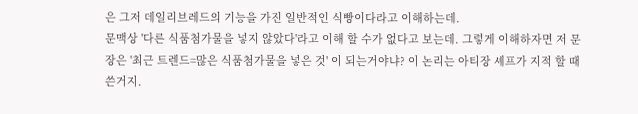은 그저 데일리브레드의 기능을 가진 일반적인 식빵이다라고 이해하는데.
문맥상 '다른 식품첨가물을 넣지 않았다'라고 이해 할 수가 없다고 보는데. 그렇게 이해하자면 저 문장은 '최근 트렌드=많은 식품첨가물을 넣은 것' 이 되는거야냐? 이 논리는 아티장 셰프가 지적 할 때 쓴거지.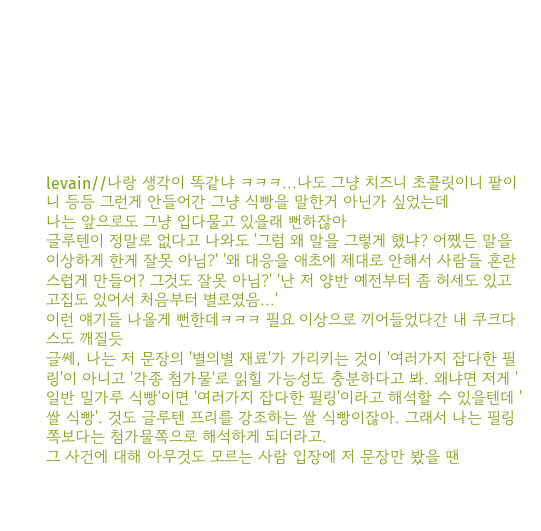levain//나랑 생각이 똑같냐 ㅋㅋㅋ...나도 그냥 치즈니 초콜릿이니 팥이니 등등 그런게 안들어간 그냥 식빵을 말한거 아닌가 싶었는데
나는 앞으로도 그냥 입다물고 있을래 뻔하잖아
글루텐이 정말로 없다고 나와도 '그럼 왜 말을 그렇게 했냐? 어쨌든 말을 이상하게 한게 잘못 아님?' '왜 대응을 애초에 제대로 안해서 사람들 혼란스럽게 만들어? 그것도 잘못 아님?' '난 저 양반 예전부터 좀 허세도 있고 고집도 있어서 처음부터 별로였음...'
이런 얘기들 나올게 뻔한데ㅋㅋㅋ 필요 이상으로 끼어들었다간 내 쿠크다스도 깨질듯
글쎄, 나는 저 문장의 '별의별 재료'가 가리키는 것이 '여러가지 잡다한 필링'이 아니고 '각종 첨가물'로 읽힐 가능성도 충분하다고 봐. 왜냐면 저게 '일반 밀가루 식빵'이면 '여러가지 잡다한 필링'이라고 해석할 수 있을텐데 '쌀 식빵'. 것도 글루텐 프리를 강조하는 쌀 식빵이잖아. 그래서 나는 필링쪽보다는 첨가물쪽으로 해석하게 되더라고.
그 사건에 대해 아무것도 모르는 사람 입장에 저 문장만 봤을 땐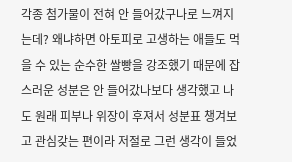각종 첨가물이 전혀 안 들어갔구나로 느껴지는데? 왜냐하면 아토피로 고생하는 애들도 먹을 수 있는 순수한 쌀빵을 강조했기 때문에 잡스러운 성분은 안 들어갔나보다 생각했고 나도 원래 피부나 위장이 후져서 성분표 챙겨보고 관심갖는 편이라 저절로 그런 생각이 들었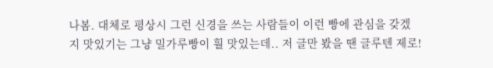나봄. 대체로 평상시 그런 신경을 쓰는 사람들이 이런 빵에 관심을 갖겠지 맛있기는 그냥 밀가루빵이 훨 맛있는데.. 저 글만 봤을 땐 글루텐 제로!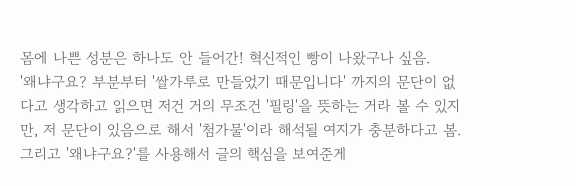몸에 나쁜 성분은 하나도 안 들어간! 혁신적인 빵이 나왔구나 싶음.
'왜냐구요? 부분부터 '쌀가루로 만들었기 때문입니다' 까지의 문단이 없다고 생각하고 읽으면 저건 거의 무조건 '필링'을 뜻하는 거라 볼 수 있지만, 저 문단이 있음으로 해서 '첨가물'이라 해석될 여지가 충분하다고 봄. 그리고 '왜냐구요?'를 사용해서 글의 핵심을 보여준게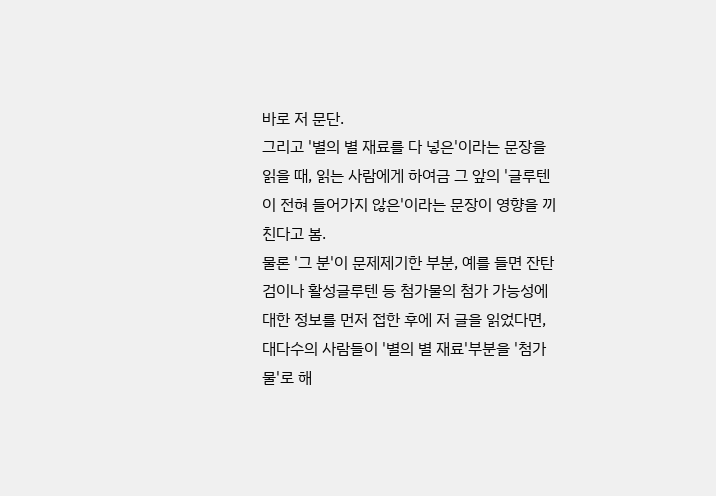바로 저 문단.
그리고 '별의 별 재료를 다 넣은'이라는 문장을 읽을 때, 읽는 사람에게 하여금 그 앞의 '글루텐이 전혀 들어가지 않은'이라는 문장이 영향을 끼친다고 봄.
물론 '그 분'이 문제제기한 부분, 예를 들면 잔탄검이나 활성글루텐 등 첨가물의 첨가 가능성에 대한 정보를 먼저 접한 후에 저 글을 읽었다면, 대다수의 사람들이 '별의 별 재료'부분을 '첨가물'로 해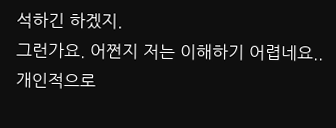석하긴 하겠지.
그런가요. 어쩐지 저는 이해하기 어렵네요..
개인적으로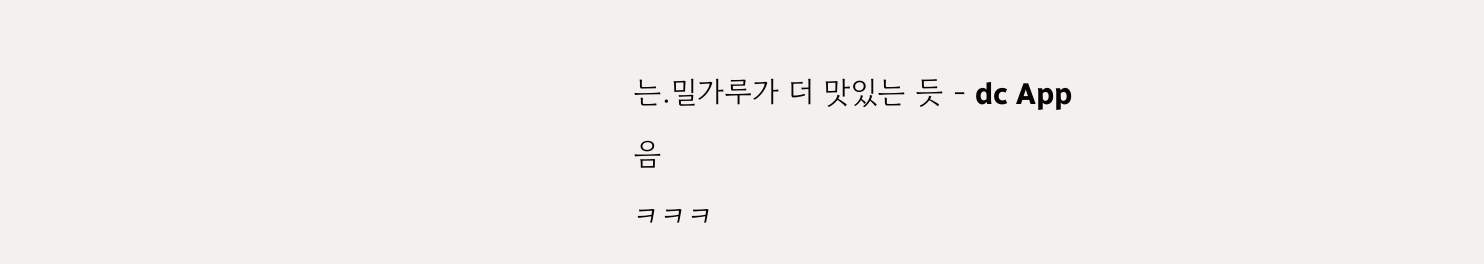는.밀가루가 더 맛있는 듯 - dc App
음
ㅋㅋㅋ